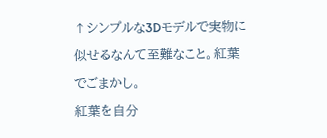↑シンプルな3Dモデルで実物に似せるなんて至難なこと。紅葉でごまかし。
紅葉を自分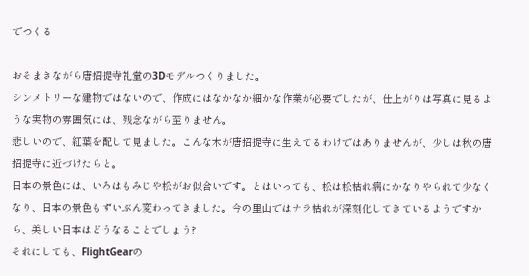でつくる

おそまきながら唐招提寺礼堂の3Dモデルつくりました。
シンメトリーな建物ではないので、作成にはなかなか細かな作業が必要でしたが、仕上がりは写真に見るような実物の雰囲気には、残念ながら至りません。
悲しいので、紅葉を配して見ました。こんな木が唐招提寺に生えてるわけではありませんが、少しは秋の唐招提寺に近づけたらと。
日本の景色には、いろはもみじや松がお似合いです。とはいっても、松は松枯れ病にかなりやられて少なくなり、日本の景色もずいぶん変わってきました。今の里山ではナラ枯れが深刻化してきているようですから、美しい日本はどうなることでしょう?
それにしても、FlightGearの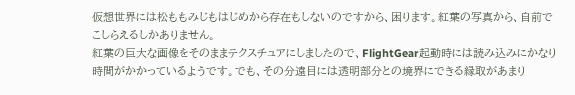仮想世界には松ももみじもはじめから存在もしないのですから、困ります。紅葉の写真から、自前でこしらえるしかありません。
紅葉の巨大な画像をそのままテクスチュアにしましたので、FlightGear起動時には読み込みにかなり時間がかかっているようです。でも、その分遠目には透明部分との境界にできる縁取があまり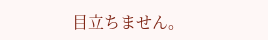目立ちません。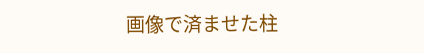画像で済ませた柱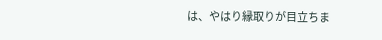は、やはり縁取りが目立ちま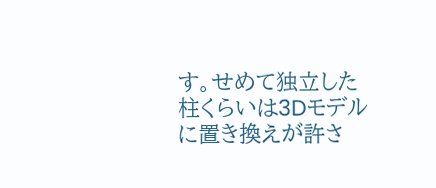す。せめて独立した柱くらいは3Dモデルに置き換えが許さ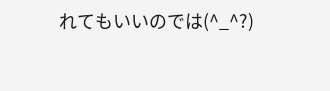れてもいいのでは(^_^?)